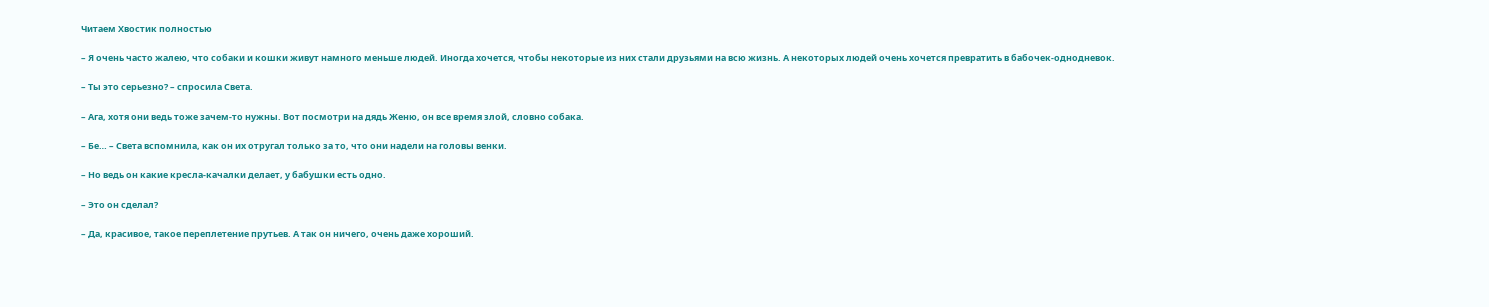Читаем Хвостик полностью

– Я очень часто жалею, что собаки и кошки живут намного меньше людей. Иногда хочется, чтобы некоторые из них стали друзьями на всю жизнь. А некоторых людей очень хочется превратить в бабочек-однодневок.

– Ты это серьезно? – спросила Света.

– Ага, хотя они ведь тоже зачем-то нужны. Вот посмотри на дядь Женю, он все время злой, словно собака.

– Бе… – Света вспомнила, как он их отругал только за то, что они надели на головы венки.

– Но ведь он какие кресла-качалки делает, у бабушки есть одно.

– Это он сделал?

– Да, красивое, такое переплетение прутьев. А так он ничего, очень даже хороший.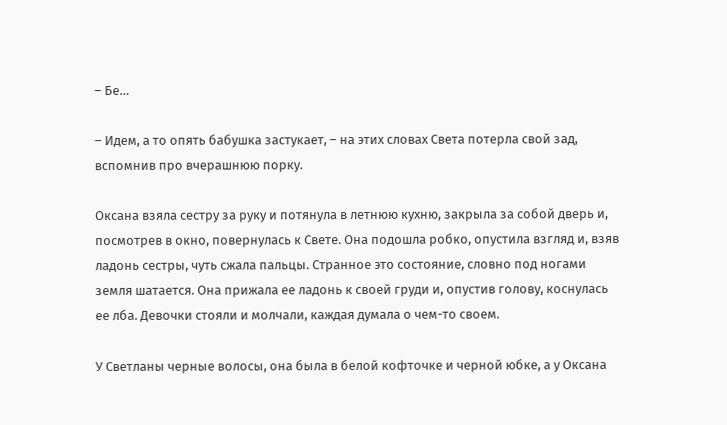– Бе…

– Идем, а то опять бабушка застукает, – на этих словах Света потерла свой зад, вспомнив про вчерашнюю порку.

Оксана взяла сестру за руку и потянула в летнюю кухню, закрыла за собой дверь и, посмотрев в окно, повернулась к Свете. Она подошла робко, опустила взгляд и, взяв ладонь сестры, чуть сжала пальцы. Странное это состояние, словно под ногами земля шатается. Она прижала ее ладонь к своей груди и, опустив голову, коснулась ее лба. Девочки стояли и молчали, каждая думала о чем-то своем.

У Светланы черные волосы, она была в белой кофточке и черной юбке, а у Оксана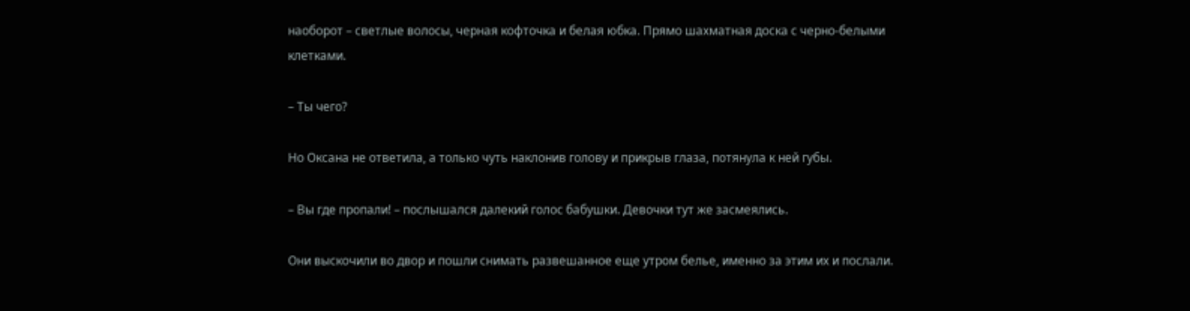наоборот – светлые волосы, черная кофточка и белая юбка. Прямо шахматная доска с черно-белыми клетками.

– Ты чего?

Но Оксана не ответила, а только чуть наклонив голову и прикрыв глаза, потянула к ней губы.

– Вы где пропали! – послышался далекий голос бабушки. Девочки тут же засмеялись.

Они выскочили во двор и пошли снимать развешанное еще утром белье, именно за этим их и послали.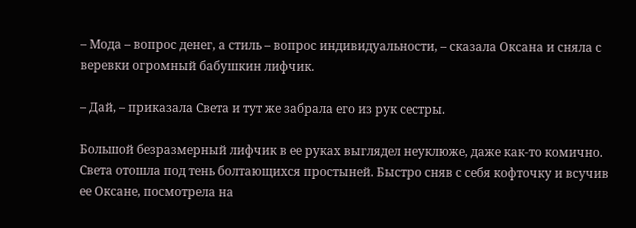– Мода – вопрос денег, а стиль – вопрос индивидуальности, – сказала Оксана и сняла с веревки огромный бабушкин лифчик.

– Дай, – приказала Света и тут же забрала его из рук сестры.

Большой безразмерный лифчик в ее руках выглядел неуклюже, даже как-то комично. Света отошла под тень болтающихся простыней. Быстро сняв с себя кофточку и всучив ее Оксане, посмотрела на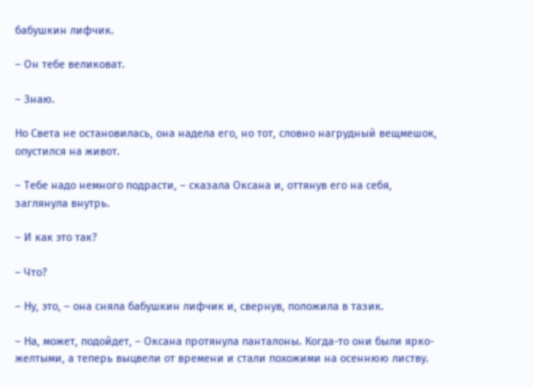бабушкин лифчик.

– Он тебе великоват.

– Знаю.

Но Света не остановилась, она надела его, но тот, словно нагрудный вещмешок, опустился на живот.

– Тебе надо немного подрасти, – сказала Оксана и, оттянув его на себя, заглянула внутрь.

– И как это так?

– Что?

– Ну, это, – она сняла бабушкин лифчик и, свернув, положила в тазик.

– На, может, подойдет, – Оксана протянула панталоны. Когда-то они были ярко-желтыми, а теперь выцвели от времени и стали похожими на осеннюю листву.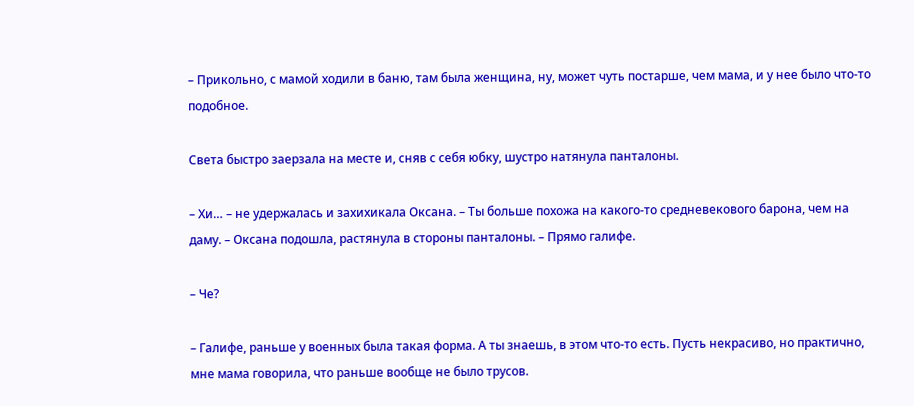– Прикольно, с мамой ходили в баню, там была женщина, ну, может чуть постарше, чем мама, и у нее было что-то подобное.

Света быстро заерзала на месте и, сняв с себя юбку, шустро натянула панталоны.

– Хи… – не удержалась и захихикала Оксана. – Ты больше похожа на какого-то средневекового барона, чем на даму. – Оксана подошла, растянула в стороны панталоны. – Прямо галифе.

– Че?

– Галифе, раньше у военных была такая форма. А ты знаешь, в этом что-то есть. Пусть некрасиво, но практично, мне мама говорила, что раньше вообще не было трусов.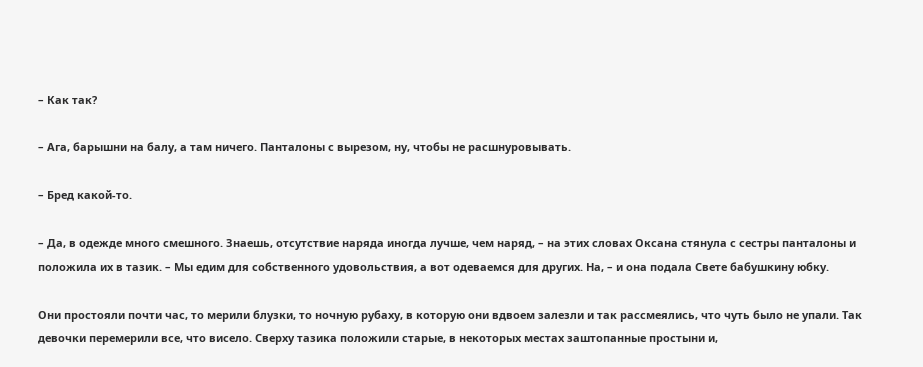– Как так?

– Ага, барышни на балу, а там ничего. Панталоны с вырезом, ну, чтобы не расшнуровывать.

– Бред какой-то.

– Да, в одежде много смешного. Знаешь, отсутствие наряда иногда лучше, чем наряд, – на этих словах Оксана стянула с сестры панталоны и положила их в тазик. – Мы едим для собственного удовольствия, а вот одеваемся для других. На, – и она подала Свете бабушкину юбку.

Они простояли почти час, то мерили блузки, то ночную рубаху, в которую они вдвоем залезли и так рассмеялись, что чуть было не упали. Так девочки перемерили все, что висело. Сверху тазика положили старые, в некоторых местах заштопанные простыни и,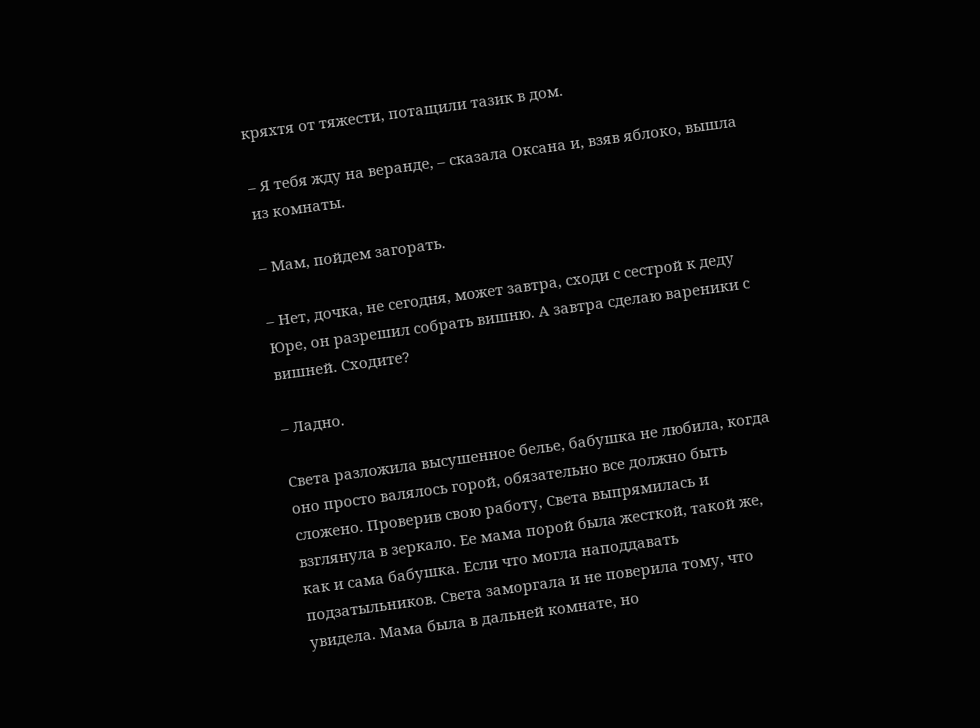кряхтя от тяжести, потащили тазик в дом.

– Я тебя жду на веранде, – сказала Оксана и, взяв яблоко, вышла из комнаты.

– Мам, пойдем загорать.

– Нет, дочка, не сегодня, может завтра, сходи с сестрой к деду Юре, он разрешил собрать вишню. А завтра сделаю вареники с вишней. Сходите?

– Ладно.

Света разложила высушенное белье, бабушка не любила, когда оно просто валялось горой, обязательно все должно быть сложено. Проверив свою работу, Света выпрямилась и взглянула в зеркало. Ее мама порой была жесткой, такой же, как и сама бабушка. Если что могла наподдавать подзатыльников. Света заморгала и не поверила тому, что увидела. Мама была в дальней комнате, но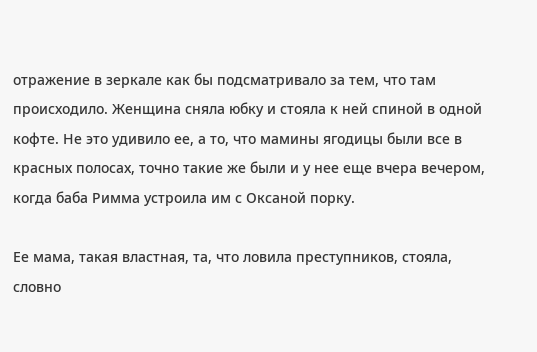отражение в зеркале как бы подсматривало за тем, что там происходило. Женщина сняла юбку и стояла к ней спиной в одной кофте. Не это удивило ее, а то, что мамины ягодицы были все в красных полосах, точно такие же были и у нее еще вчера вечером, когда баба Римма устроила им с Оксаной порку.

Ее мама, такая властная, та, что ловила преступников, стояла, словно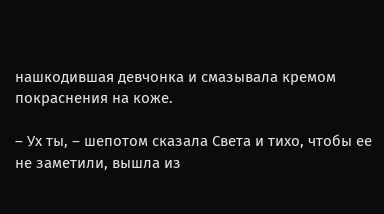нашкодившая девчонка и смазывала кремом покраснения на коже.

– Ух ты, – шепотом сказала Света и тихо, чтобы ее не заметили, вышла из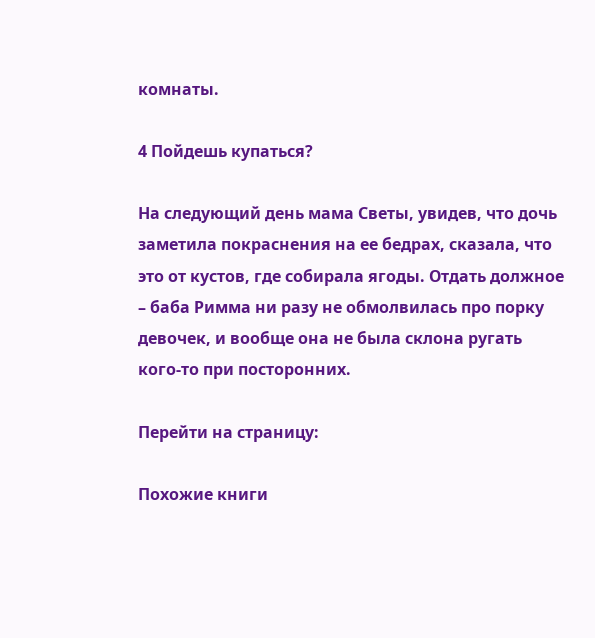комнаты.

4 Пойдешь купаться?

На следующий день мама Светы, увидев, что дочь заметила покраснения на ее бедрах, сказала, что это от кустов, где собирала ягоды. Отдать должное – баба Римма ни разу не обмолвилась про порку девочек, и вообще она не была склона ругать кого-то при посторонних.

Перейти на страницу:

Похожие книги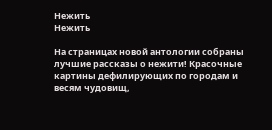Нежить
Нежить

На страницах новой антологии собраны лучшие рассказы о нежити! Красочные картины дефилирующих по городам и весям чудовищ,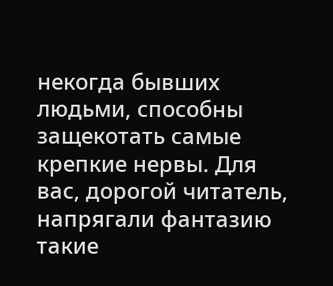некогда бывших людьми, способны защекотать самые крепкие нервы. Для вас, дорогой читатель, напрягали фантазию такие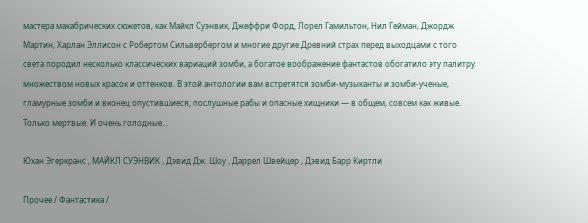мастера макабрических сюжетов, как Майкл Суэнвик, Джеффри Форд, Лорел Гамильтон, Нил Гейман, Джордж Мартин, Харлан Эллисон с Робертом Сильвербергом и многие другие.Древний страх перед выходцами с того света породил несколько классических вариаций зомби, а богатое воображение фантастов обогатило эту палитру множеством новых красок и оттенков. В этой антологии вам встретятся зомби-музыканты и зомби-ученые, гламурные зомби и вконец опустившиеся; послушные рабы и опасные хищники — в общем, совсем как живые. Только мертвые. И очень голодные…

Юхан Эгеркранс , МАЙКЛ СУЭНВИК , Дэвид Дж. Шоу , Даррел Швейцер , Дэвид Барр Киртли

Прочее / Фантастика /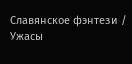Славянское фэнтези / Ужасы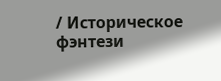/ Историческое фэнтези